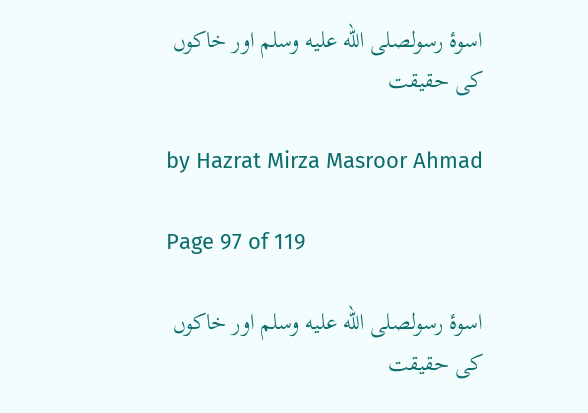اسوۂ رسولصلى الله عليه وسلم اور خاکوں کی حقیقت

by Hazrat Mirza Masroor Ahmad

Page 97 of 119

اسوۂ رسولصلى الله عليه وسلم اور خاکوں کی حقیقت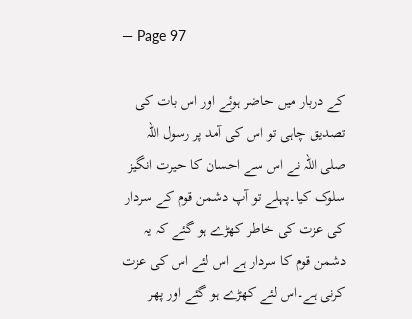— Page 97

کے دربار میں حاضر ہوئے اور اس بات کی تصدیق چاہی تو اس کی آمد پر رسول اللہ صلی اللہ نے اس سے احسان کا حیرت انگیز سلوک کیا۔پہلے تو آپ دشمن قوم کے سردار کی عزت کی خاطر کھڑے ہو گئے کہ یہ دشمن قوم کا سردار ہے اس لئے اس کی عزت کرنی ہے۔اس لئے کھڑے ہو گئے اور پھر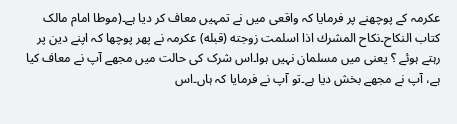عکرمہ کے پوچھنے پر فرمایا کہ واقعی میں نے تمہیں معاف کر دیا ہے۔(موطا امام مالک کتاب النكاح۔نكاح المشرك اذا اسلمت زوجته (قبله) عکرمہ نے پھر پوچھا کہ اپنے دین پر رہتے ہوئے ؟ یعنی میں مسلمان نہیں ہوا۔اس شرک کی حالت میں مجھے آپ نے معاف کیا ہے، آپ نے مجھے بخش دیا ہے۔تو آپ نے فرمایا کہ ہاں۔اس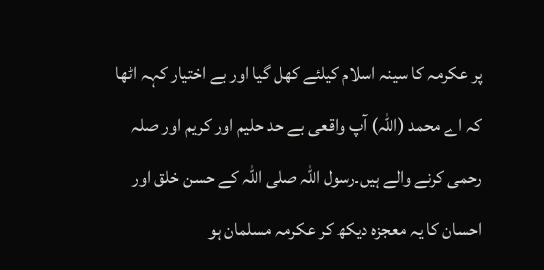پر عکرمہ کا سینہ اسلام کیلئے کھل گیا اور بے اختیار کہہ اٹھا کہ اے محمد (اللہ) آپ واقعی بے حد حلیم اور کریم اور صلہ رحمی کرنے والے ہیں۔رسول اللہ صلی اللہ کے حسن خلق اور احسان کا یہ معجزہ دیکھ کر عکرمہ مسلمان ہو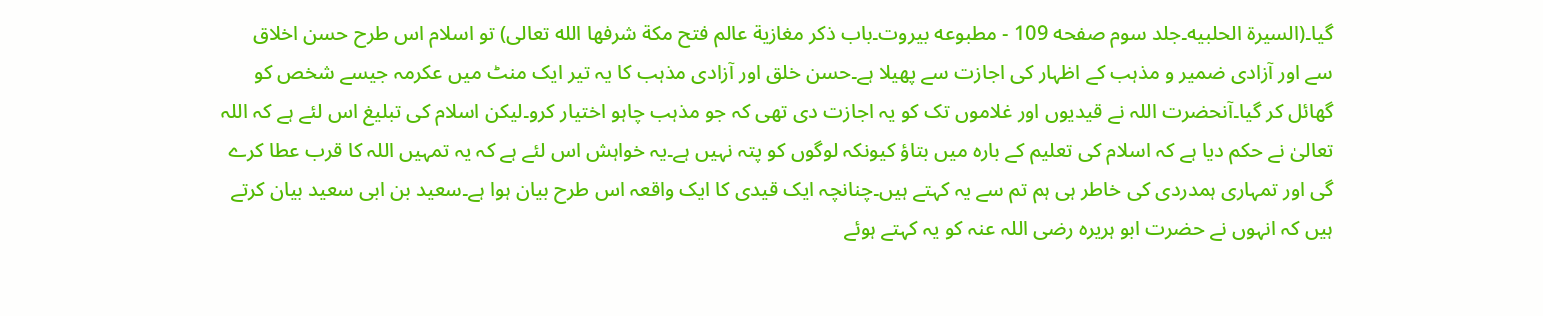گیا۔(السيرة الحلبيه۔جلد سوم صفحه 109 - مطبوعه بيروت۔باب ذكر مغازية عالم فتح مكة شرفها الله تعالى) تو اسلام اس طرح حسن اخلاق سے اور آزادی ضمیر و مذہب کے اظہار کی اجازت سے پھیلا ہے۔حسن خلق اور آزادی مذہب کا یہ تیر ایک منٹ میں عکرمہ جیسے شخص کو گھائل کر گیا۔آنحضرت اللہ نے قیدیوں اور غلاموں تک کو یہ اجازت دی تھی کہ جو مذہب چاہو اختیار کرو۔لیکن اسلام کی تبلیغ اس لئے ہے کہ اللہ تعالیٰ نے حکم دیا ہے کہ اسلام کی تعلیم کے بارہ میں بتاؤ کیونکہ لوگوں کو پتہ نہیں ہے۔یہ خواہش اس لئے ہے کہ یہ تمہیں اللہ کا قرب عطا کرے گی اور تمہاری ہمدردی کی خاطر ہی ہم تم سے یہ کہتے ہیں۔چنانچہ ایک قیدی کا ایک واقعہ اس طرح بیان ہوا ہے۔سعید بن ابی سعید بیان کرتے ہیں کہ انہوں نے حضرت ابو ہریرہ رضی اللہ عنہ کو یہ کہتے ہوئے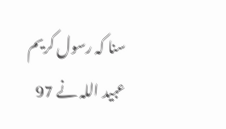سنا کہ رسول کریم عبید اللہ نے 97